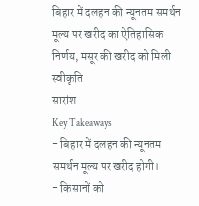बिहार में दलहन की न्यूनतम समर्थन मूल्य पर खरीद का ऐतिहासिक निर्णय, मसूर की खरीद को मिली स्वीकृति
सारांश
Key Takeaways
- बिहार में दलहन की न्यूनतम समर्थन मूल्य पर खरीद होगी।
- किसानों को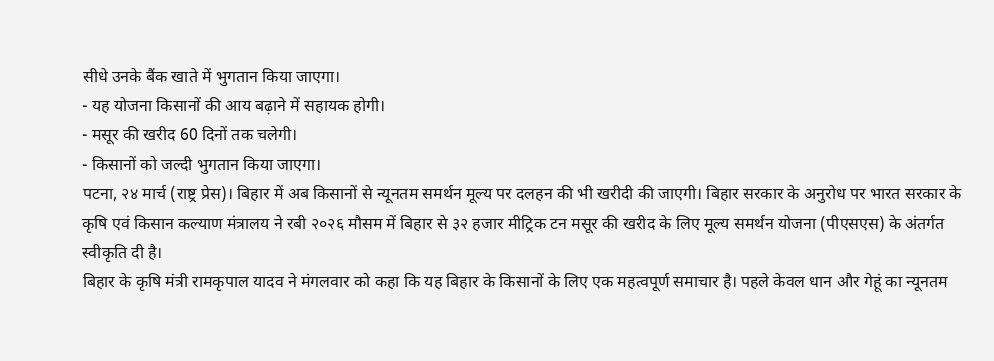सीधे उनके बैंक खाते में भुगतान किया जाएगा।
- यह योजना किसानों की आय बढ़ाने में सहायक होगी।
- मसूर की खरीद 60 दिनों तक चलेगी।
- किसानों को जल्दी भुगतान किया जाएगा।
पटना, २४ मार्च (राष्ट्र प्रेस)। बिहार में अब किसानों से न्यूनतम समर्थन मूल्य पर दलहन की भी खरीदी की जाएगी। बिहार सरकार के अनुरोध पर भारत सरकार के कृषि एवं किसान कल्याण मंत्रालय ने रबी २०२६ मौसम में बिहार से ३२ हजार मीट्रिक टन मसूर की खरीद के लिए मूल्य समर्थन योजना (पीएसएस) के अंतर्गत स्वीकृति दी है।
बिहार के कृषि मंत्री रामकृपाल यादव ने मंगलवार को कहा कि यह बिहार के किसानों के लिए एक महत्वपूर्ण समाचार है। पहले केवल धान और गेहूं का न्यूनतम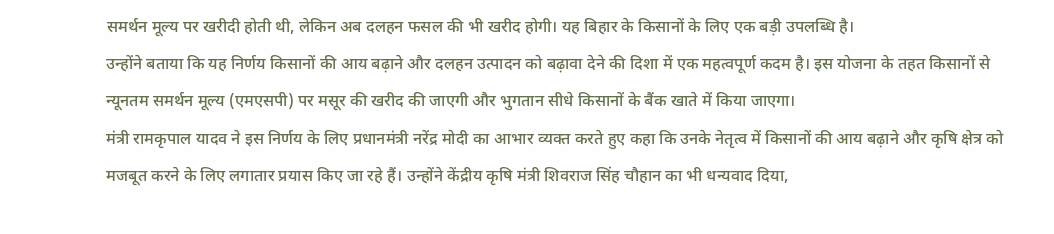समर्थन मूल्य पर खरीदी होती थी, लेकिन अब दलहन फसल की भी खरीद होगी। यह बिहार के किसानों के लिए एक बड़ी उपलब्धि है।
उन्होंने बताया कि यह निर्णय किसानों की आय बढ़ाने और दलहन उत्पादन को बढ़ावा देने की दिशा में एक महत्वपूर्ण कदम है। इस योजना के तहत किसानों से न्यूनतम समर्थन मूल्य (एमएसपी) पर मसूर की खरीद की जाएगी और भुगतान सीधे किसानों के बैंक खाते में किया जाएगा।
मंत्री रामकृपाल यादव ने इस निर्णय के लिए प्रधानमंत्री नरेंद्र मोदी का आभार व्यक्त करते हुए कहा कि उनके नेतृत्व में किसानों की आय बढ़ाने और कृषि क्षेत्र को मजबूत करने के लिए लगातार प्रयास किए जा रहे हैं। उन्होंने केंद्रीय कृषि मंत्री शिवराज सिंह चौहान का भी धन्यवाद दिया,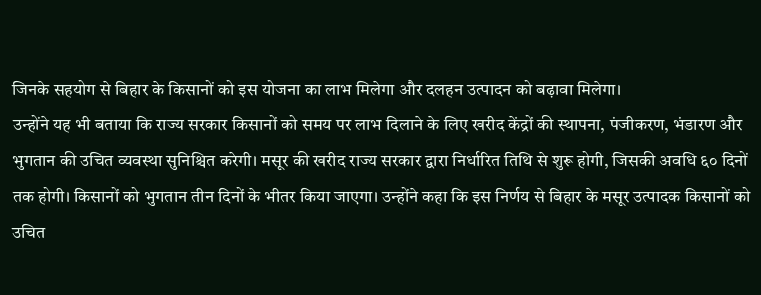जिनके सहयोग से बिहार के किसानों को इस योजना का लाभ मिलेगा और दलहन उत्पादन को बढ़ावा मिलेगा।
उन्होंने यह भी बताया कि राज्य सरकार किसानों को समय पर लाभ दिलाने के लिए खरीद केंद्रों की स्थापना, पंजीकरण, भंडारण और भुगतान की उचित व्यवस्था सुनिश्चित करेगी। मसूर की खरीद राज्य सरकार द्वारा निर्धारित तिथि से शुरू होगी, जिसकी अवधि ६० दिनों तक होगी। किसानों को भुगतान तीन दिनों के भीतर किया जाएगा। उन्होंने कहा कि इस निर्णय से बिहार के मसूर उत्पादक किसानों को उचित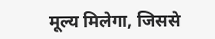मूल्य मिलेगा, जिससे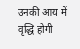उनकी आय में वृद्धि होगी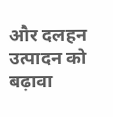और दलहन उत्पादन को बढ़ावा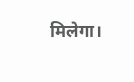मिलेगा।